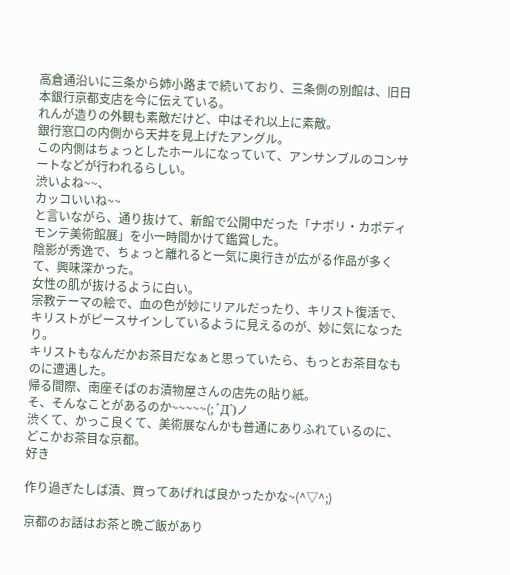高倉通沿いに三条から姉小路まで続いており、三条側の別館は、旧日本銀行京都支店を今に伝えている。
れんが造りの外観も素敵だけど、中はそれ以上に素敵。
銀行窓口の内側から天井を見上げたアングル。
この内側はちょっとしたホールになっていて、アンサンブルのコンサートなどが行われるらしい。
渋いよね~~、
カッコいいね~~
と言いながら、通り抜けて、新館で公開中だった「ナポリ・カポディモンテ美術館展」を小一時間かけて鑑賞した。
陰影が秀逸で、ちょっと離れると一気に奥行きが広がる作品が多くて、興味深かった。
女性の肌が抜けるように白い。
宗教テーマの絵で、血の色が妙にリアルだったり、キリスト復活で、キリストがピースサインしているように見えるのが、妙に気になったり。
キリストもなんだかお茶目だなぁと思っていたら、もっとお茶目なものに遭遇した。
帰る間際、南座そばのお漬物屋さんの店先の貼り紙。
そ、そんなことがあるのか~~~~~(;´Д`)ノ
渋くて、かっこ良くて、美術展なんかも普通にありふれているのに、どこかお茶目な京都。
好き

作り過ぎたしば漬、買ってあげれば良かったかな~(^▽^;)

京都のお話はお茶と晩ご飯があり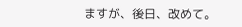ますが、後日、改めて。